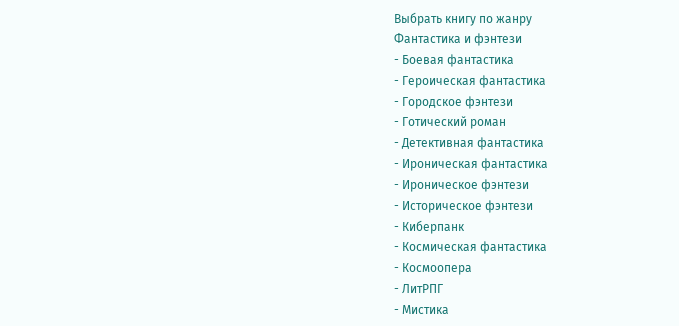Выбрать книгу по жанру
Фантастика и фэнтези
- Боевая фантастика
- Героическая фантастика
- Городское фэнтези
- Готический роман
- Детективная фантастика
- Ироническая фантастика
- Ироническое фэнтези
- Историческое фэнтези
- Киберпанк
- Космическая фантастика
- Космоопера
- ЛитРПГ
- Мистика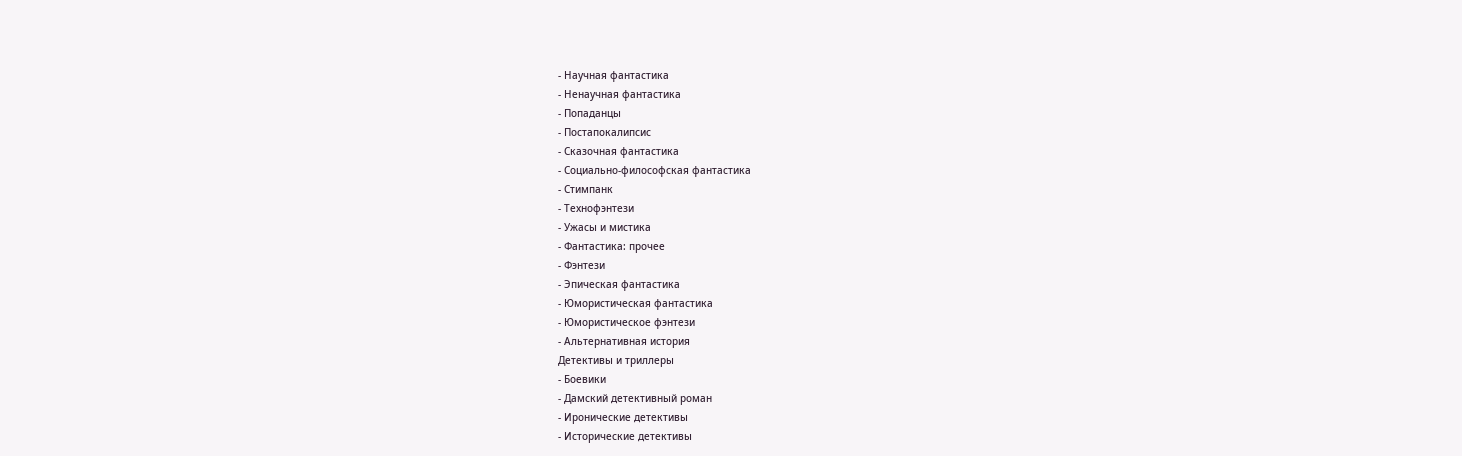- Научная фантастика
- Ненаучная фантастика
- Попаданцы
- Постапокалипсис
- Сказочная фантастика
- Социально-философская фантастика
- Стимпанк
- Технофэнтези
- Ужасы и мистика
- Фантастика: прочее
- Фэнтези
- Эпическая фантастика
- Юмористическая фантастика
- Юмористическое фэнтези
- Альтернативная история
Детективы и триллеры
- Боевики
- Дамский детективный роман
- Иронические детективы
- Исторические детективы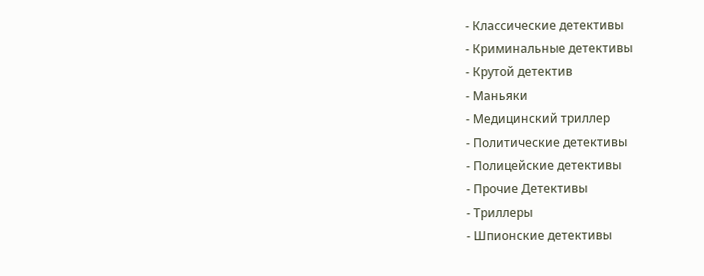- Классические детективы
- Криминальные детективы
- Крутой детектив
- Маньяки
- Медицинский триллер
- Политические детективы
- Полицейские детективы
- Прочие Детективы
- Триллеры
- Шпионские детективы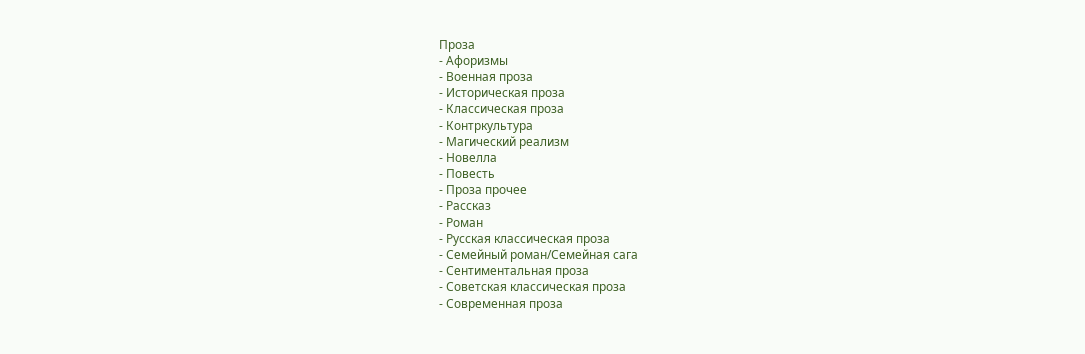Проза
- Афоризмы
- Военная проза
- Историческая проза
- Классическая проза
- Контркультура
- Магический реализм
- Новелла
- Повесть
- Проза прочее
- Рассказ
- Роман
- Русская классическая проза
- Семейный роман/Семейная сага
- Сентиментальная проза
- Советская классическая проза
- Современная проза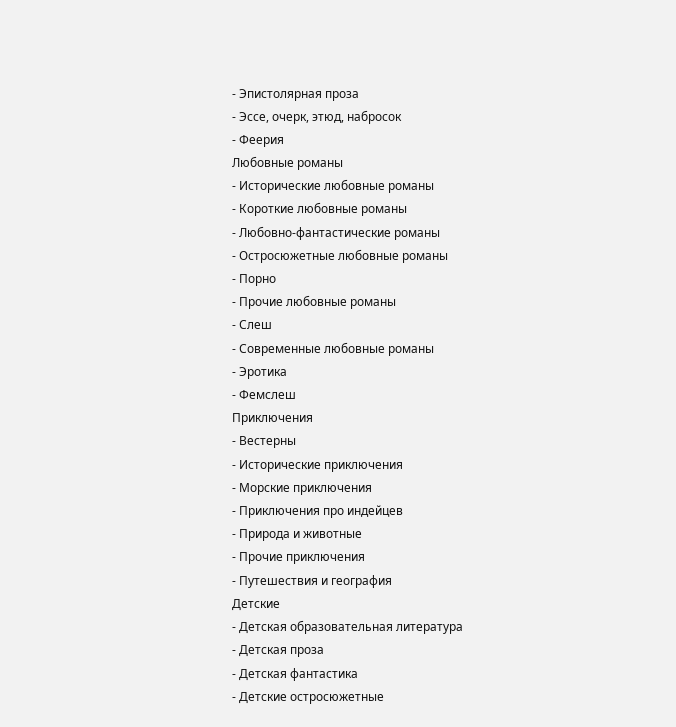- Эпистолярная проза
- Эссе, очерк, этюд, набросок
- Феерия
Любовные романы
- Исторические любовные романы
- Короткие любовные романы
- Любовно-фантастические романы
- Остросюжетные любовные романы
- Порно
- Прочие любовные романы
- Слеш
- Современные любовные романы
- Эротика
- Фемслеш
Приключения
- Вестерны
- Исторические приключения
- Морские приключения
- Приключения про индейцев
- Природа и животные
- Прочие приключения
- Путешествия и география
Детские
- Детская образовательная литература
- Детская проза
- Детская фантастика
- Детские остросюжетные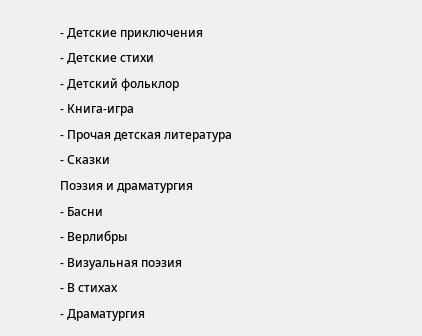- Детские приключения
- Детские стихи
- Детский фольклор
- Книга-игра
- Прочая детская литература
- Сказки
Поэзия и драматургия
- Басни
- Верлибры
- Визуальная поэзия
- В стихах
- Драматургия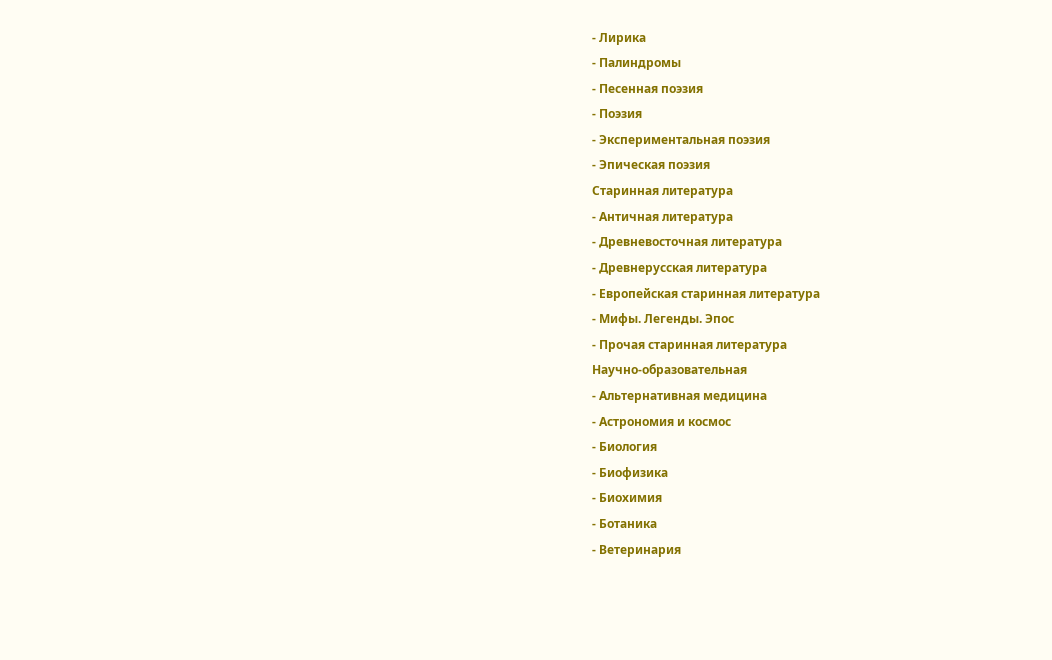- Лирика
- Палиндромы
- Песенная поэзия
- Поэзия
- Экспериментальная поэзия
- Эпическая поэзия
Старинная литература
- Античная литература
- Древневосточная литература
- Древнерусская литература
- Европейская старинная литература
- Мифы. Легенды. Эпос
- Прочая старинная литература
Научно-образовательная
- Альтернативная медицина
- Астрономия и космос
- Биология
- Биофизика
- Биохимия
- Ботаника
- Ветеринария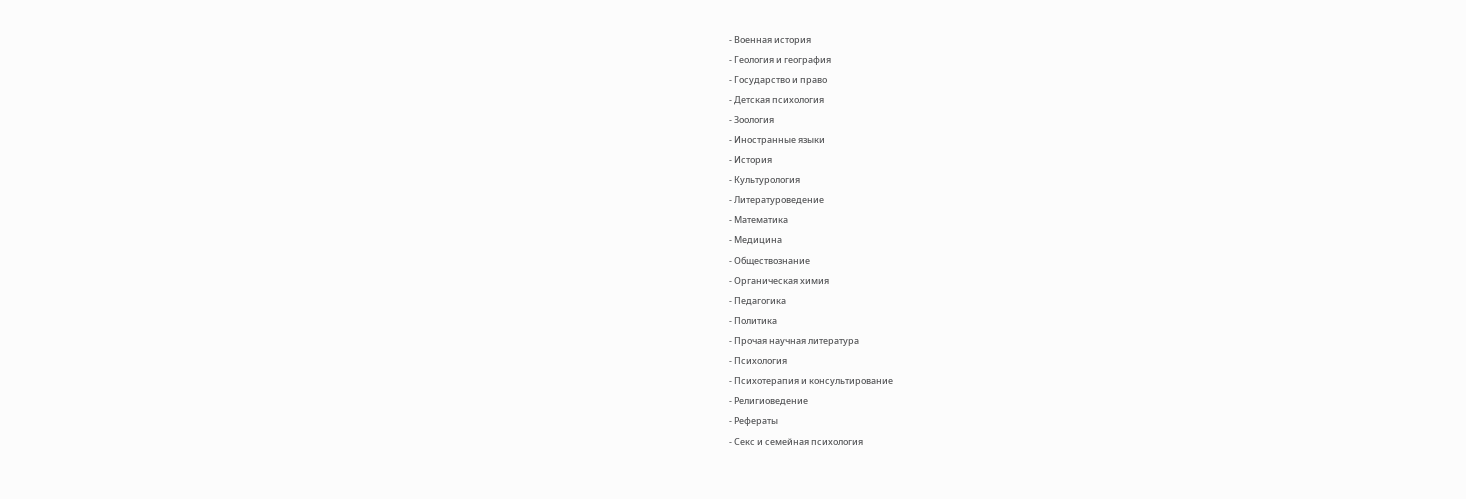- Военная история
- Геология и география
- Государство и право
- Детская психология
- Зоология
- Иностранные языки
- История
- Культурология
- Литературоведение
- Математика
- Медицина
- Обществознание
- Органическая химия
- Педагогика
- Политика
- Прочая научная литература
- Психология
- Психотерапия и консультирование
- Религиоведение
- Рефераты
- Секс и семейная психология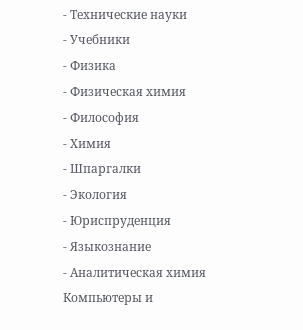- Технические науки
- Учебники
- Физика
- Физическая химия
- Философия
- Химия
- Шпаргалки
- Экология
- Юриспруденция
- Языкознание
- Аналитическая химия
Компьютеры и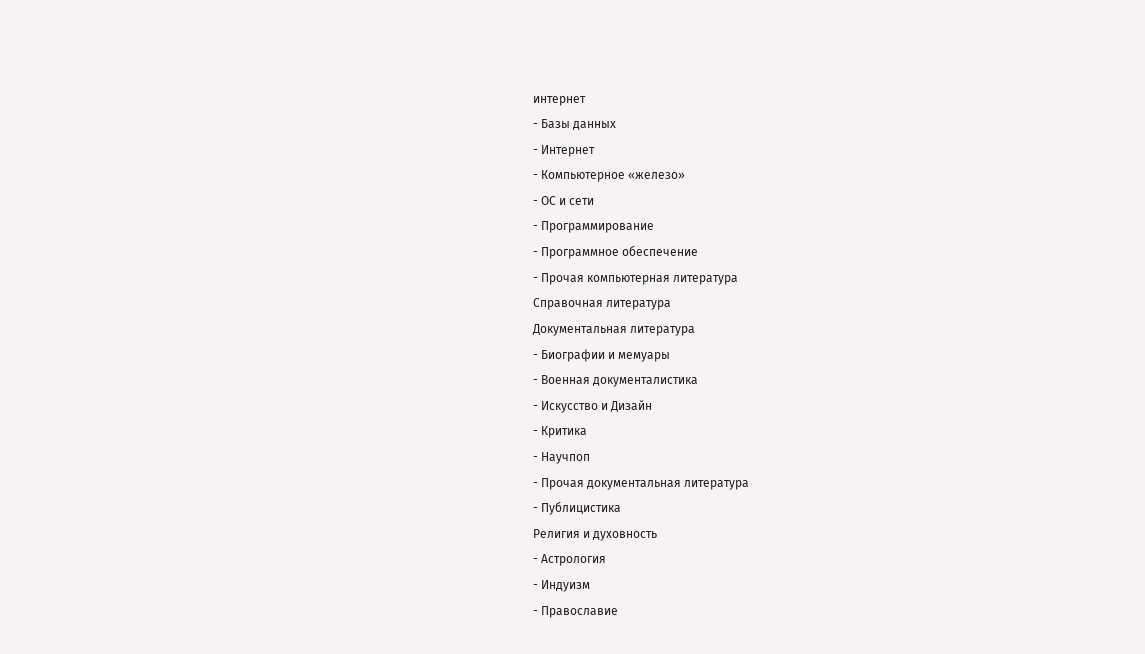интернет
- Базы данных
- Интернет
- Компьютерное «железо»
- ОС и сети
- Программирование
- Программное обеспечение
- Прочая компьютерная литература
Справочная литература
Документальная литература
- Биографии и мемуары
- Военная документалистика
- Искусство и Дизайн
- Критика
- Научпоп
- Прочая документальная литература
- Публицистика
Религия и духовность
- Астрология
- Индуизм
- Православие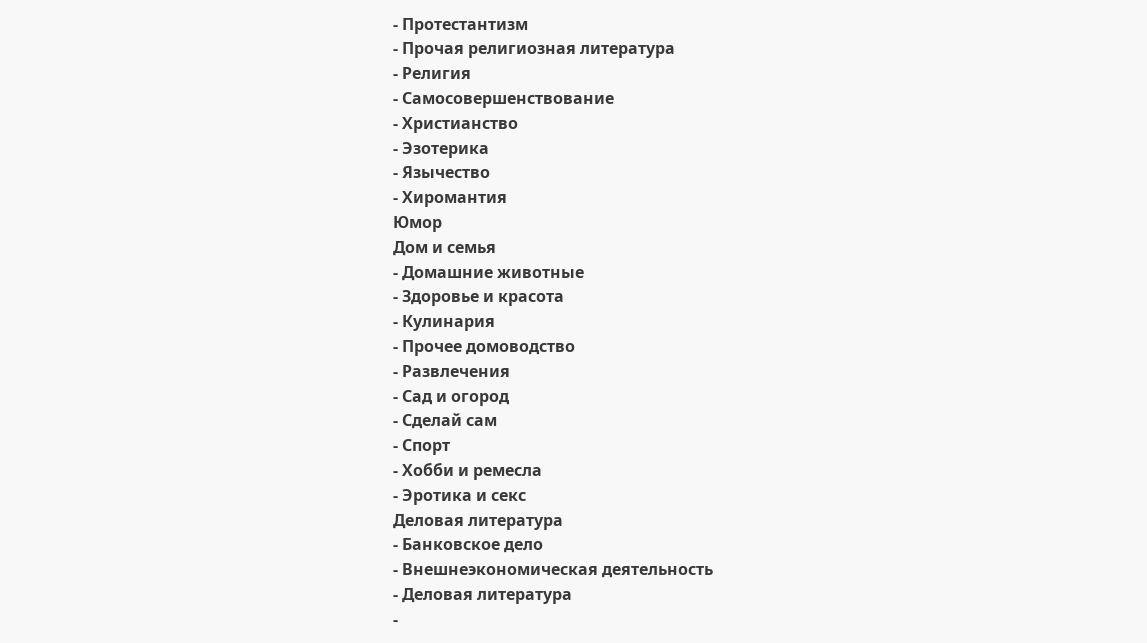- Протестантизм
- Прочая религиозная литература
- Религия
- Самосовершенствование
- Христианство
- Эзотерика
- Язычество
- Хиромантия
Юмор
Дом и семья
- Домашние животные
- Здоровье и красота
- Кулинария
- Прочее домоводство
- Развлечения
- Сад и огород
- Сделай сам
- Спорт
- Хобби и ремесла
- Эротика и секс
Деловая литература
- Банковское дело
- Внешнеэкономическая деятельность
- Деловая литература
-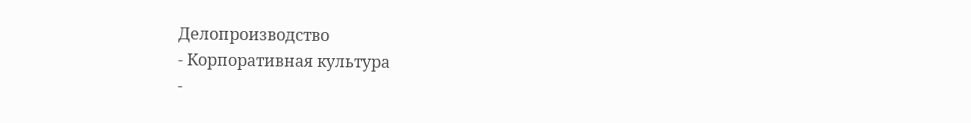Делопроизводство
- Корпоративная культура
-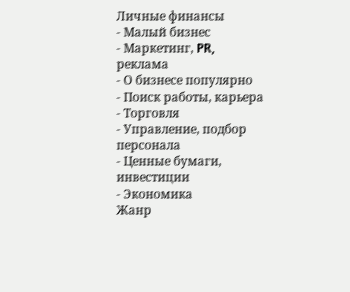Личные финансы
- Малый бизнес
- Маркетинг, PR, реклама
- О бизнесе популярно
- Поиск работы, карьера
- Торговля
- Управление, подбор персонала
- Ценные бумаги, инвестиции
- Экономика
Жанр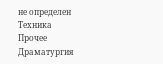не определен
Техника
Прочее
Драматургия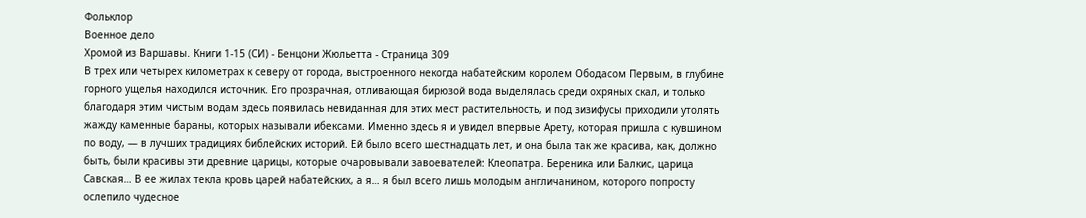Фольклор
Военное дело
Хромой из Варшавы. Книги 1-15 (СИ) - Бенцони Жюльетта - Страница 309
В трех или четырех километрах к северу от города, выстроенного некогда набатейским королем Ободасом Первым, в глубине горного ущелья находился источник. Его прозрачная, отливающая бирюзой вода выделялась среди охряных скал, и только благодаря этим чистым водам здесь появилась невиданная для этих мест растительность, и под зизифусы приходили утолять жажду каменные бараны, которых называли ибексами. Именно здесь я и увидел впервые Арету, которая пришла с кувшином по воду, — в лучших традициях библейских историй. Ей было всего шестнадцать лет, и она была так же красива, как, должно быть, были красивы эти древние царицы, которые очаровывали завоевателей: Клеопатра. Береника или Балкис, царица Савская… В ее жилах текла кровь царей набатейских, а я… я был всего лишь молодым англичанином, которого попросту ослепило чудесное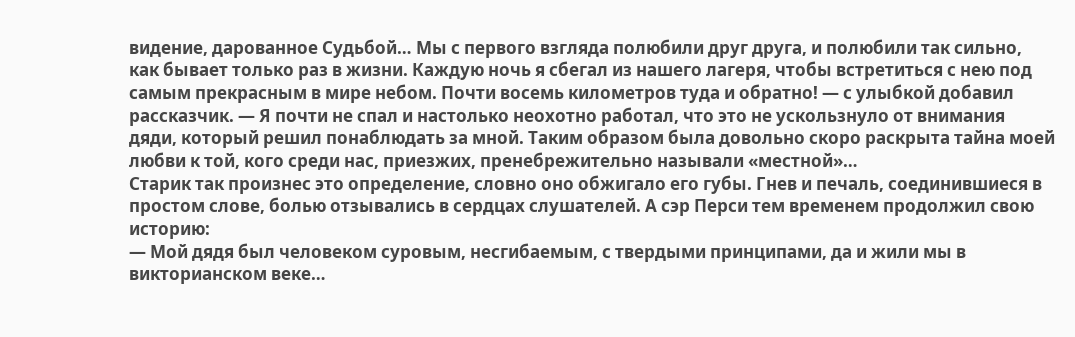видение, дарованное Судьбой… Мы с первого взгляда полюбили друг друга, и полюбили так сильно, как бывает только раз в жизни. Каждую ночь я сбегал из нашего лагеря, чтобы встретиться с нею под самым прекрасным в мире небом. Почти восемь километров туда и обратно! — с улыбкой добавил рассказчик. — Я почти не спал и настолько неохотно работал, что это не ускользнуло от внимания дяди, который решил понаблюдать за мной. Таким образом была довольно скоро раскрыта тайна моей любви к той, кого среди нас, приезжих, пренебрежительно называли «местной»…
Старик так произнес это определение, словно оно обжигало его губы. Гнев и печаль, соединившиеся в простом слове, болью отзывались в сердцах слушателей. А сэр Перси тем временем продолжил свою историю:
— Мой дядя был человеком суровым, несгибаемым, с твердыми принципами, да и жили мы в викторианском веке…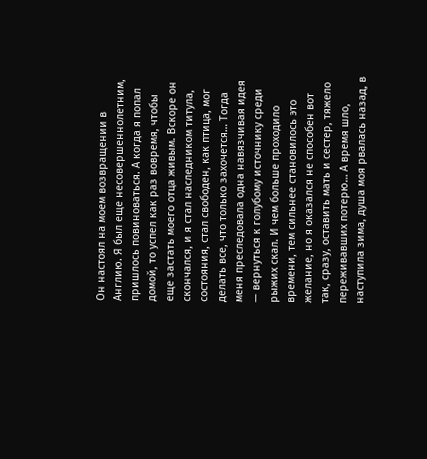Он настоял на моем возвращении в Англию. Я был еще несовершеннолетним, пришлось повиноваться. А когда я попал домой, то успел как раз вовремя, чтобы еще застать моего отца живым. Вскоре он скончался, и я стал наследником титула, состояния, стал свободен, как птица, мог делать все, что только захочется… Тогда меня преследовала одна навязчивая идея — вернуться к голубому источнику среди рыжих скал. И чем больше проходило времени, тем сильнее становилось это желание, но я оказался не способен вот так, сразу, оставить мать и сестер, тяжело переживавших потерю… А время шло, наступила зима, душа моя рвалась назад, в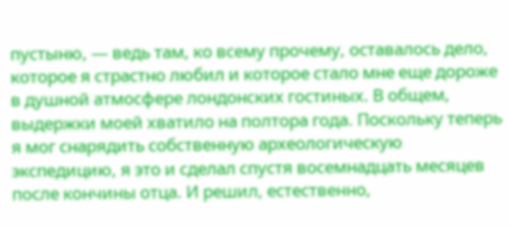пустыню, — ведь там, ко всему прочему, оставалось дело, которое я страстно любил и которое стало мне еще дороже в душной атмосфере лондонских гостиных. В общем, выдержки моей хватило на полтора года. Поскольку теперь я мог снарядить собственную археологическую экспедицию, я это и сделал спустя восемнадцать месяцев после кончины отца. И решил, естественно,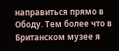направиться прямо в Ободу. Тем более что в Британском музее я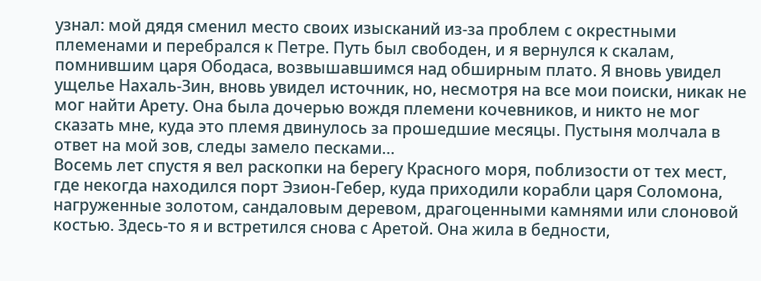узнал: мой дядя сменил место своих изысканий из-за проблем с окрестными племенами и перебрался к Петре. Путь был свободен, и я вернулся к скалам, помнившим царя Ободаса, возвышавшимся над обширным плато. Я вновь увидел ущелье Нахаль-Зин, вновь увидел источник, но, несмотря на все мои поиски, никак не мог найти Арету. Она была дочерью вождя племени кочевников, и никто не мог сказать мне, куда это племя двинулось за прошедшие месяцы. Пустыня молчала в ответ на мой зов, следы замело песками…
Восемь лет спустя я вел раскопки на берегу Красного моря, поблизости от тех мест, где некогда находился порт Эзион-Гебер, куда приходили корабли царя Соломона, нагруженные золотом, сандаловым деревом, драгоценными камнями или слоновой костью. Здесь-то я и встретился снова с Аретой. Она жила в бедности,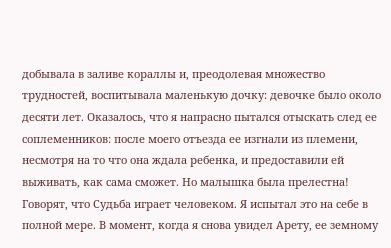добывала в заливе кораллы и, преодолевая множество трудностей, воспитывала маленькую дочку: девочке было около десяти лет. Оказалось, что я напрасно пытался отыскать след ее соплеменников: после моего отъезда ее изгнали из племени, несмотря на то что она ждала ребенка, и предоставили ей выживать, как сама сможет. Но малышка была прелестна!
Говорят, что Судьба играет человеком. Я испытал это на себе в полной мере. В момент, когда я снова увидел Арету, ее земному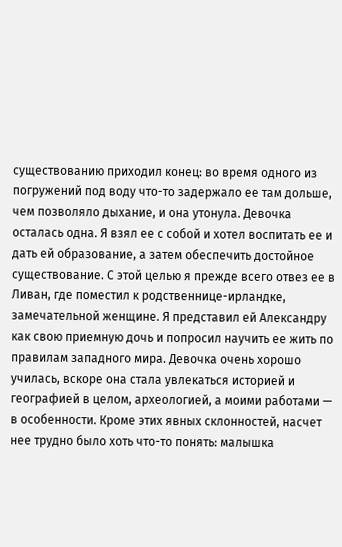существованию приходил конец: во время одного из погружений под воду что-то задержало ее там дольше, чем позволяло дыхание, и она утонула. Девочка осталась одна. Я взял ее с собой и хотел воспитать ее и дать ей образование, а затем обеспечить достойное существование. С этой целью я прежде всего отвез ее в Ливан, где поместил к родственнице-ирландке, замечательной женщине. Я представил ей Александру как свою приемную дочь и попросил научить ее жить по правилам западного мира. Девочка очень хорошо училась, вскоре она стала увлекаться историей и географией в целом, археологией, а моими работами — в особенности. Кроме этих явных склонностей, насчет нее трудно было хоть что-то понять: малышка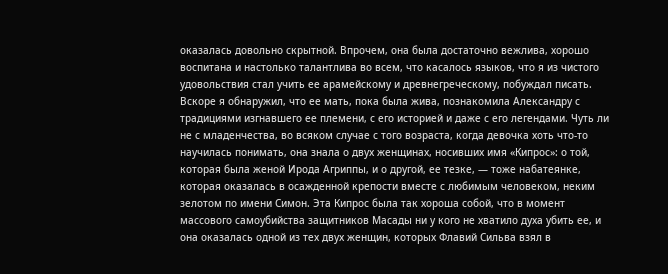оказалась довольно скрытной. Впрочем, она была достаточно вежлива, хорошо воспитана и настолько талантлива во всем, что касалось языков, что я из чистого удовольствия стал учить ее арамейскому и древнегреческому, побуждал писать. Вскоре я обнаружил, что ее мать, пока была жива, познакомила Александру с традициями изгнавшего ее племени, с его историей и даже с его легендами. Чуть ли не с младенчества, во всяком случае с того возраста, когда девочка хоть что-то научилась понимать, она знала о двух женщинах, носивших имя «Кипрос»: о той, которая была женой Ирода Агриппы, и о другой, ее тезке, — тоже набатеянке, которая оказалась в осажденной крепости вместе с любимым человеком, неким зелотом по имени Симон. Эта Кипрос была так хороша собой, что в момент массового самоубийства защитников Масады ни у кого не хватило духа убить ее, и она оказалась одной из тех двух женщин, которых Флавий Сильва взял в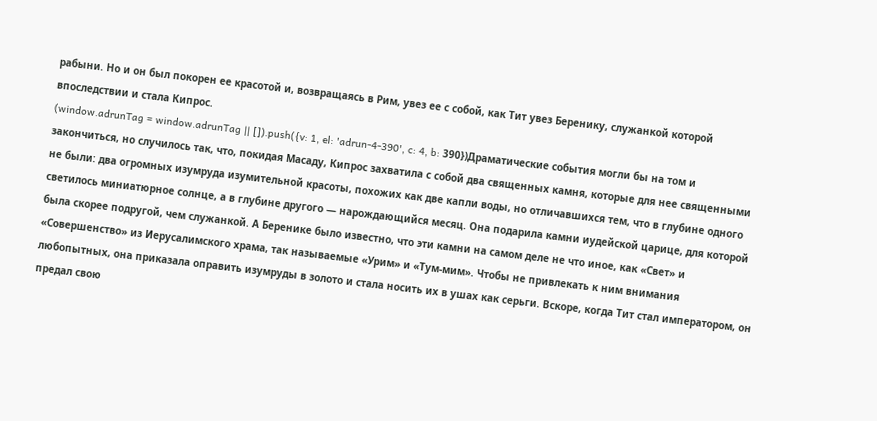рабыни. Но и он был покорен ее красотой и, возвращаясь в Рим, увез ее с собой, как Тит увез Беренику, служанкой которой впоследствии и стала Кипрос.
(window.adrunTag = window.adrunTag || []).push({v: 1, el: 'adrun-4-390', c: 4, b: 390})Драматические события могли бы на том и закончиться, но случилось так, что, покидая Масаду, Кипрос захватила с собой два священных камня, которые для нее священными не были: два огромных изумруда изумительной красоты, похожих как две капли воды, но отличавшихся тем, что в глубине одного светилось миниатюрное солнце, а в глубине другого — нарождающийся месяц. Она подарила камни иудейской царице, для которой была скорее подругой, чем служанкой. А Беренике было известно, что эти камни на самом деле не что иное, как «Свет» и «Совершенство» из Иерусалимского храма, так называемые «Урим» и «Тум-мим». Чтобы не привлекать к ним внимания любопытных, она приказала оправить изумруды в золото и стала носить их в ушах как серьги. Вскоре, когда Тит стал императором, он предал свою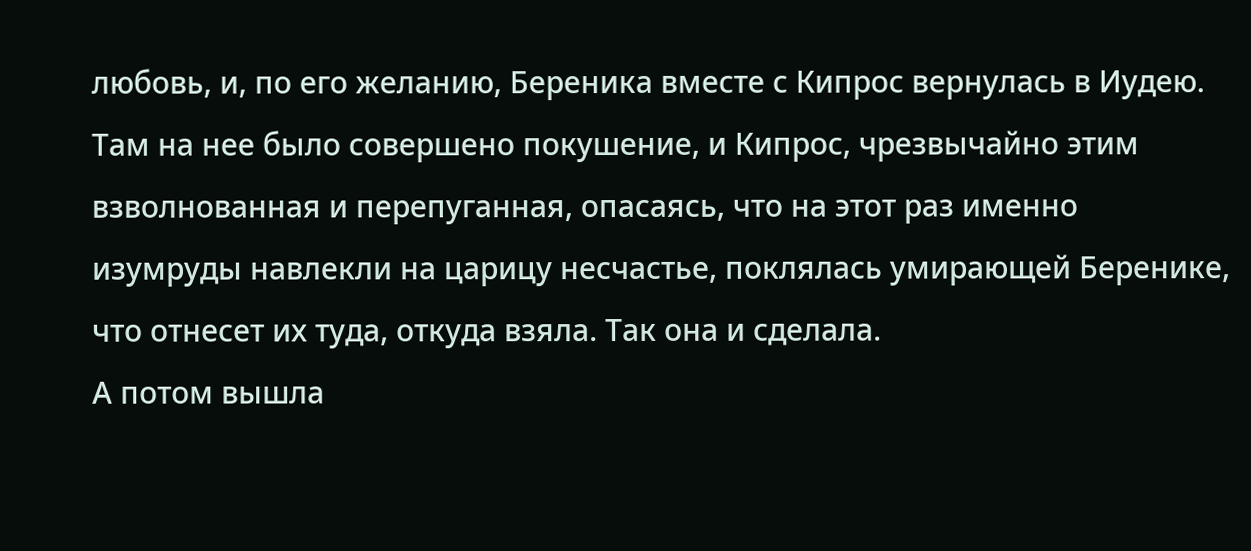любовь, и, по его желанию, Береника вместе с Кипрос вернулась в Иудею. Там на нее было совершено покушение, и Кипрос, чрезвычайно этим взволнованная и перепуганная, опасаясь, что на этот раз именно изумруды навлекли на царицу несчастье, поклялась умирающей Беренике, что отнесет их туда, откуда взяла. Так она и сделала.
А потом вышла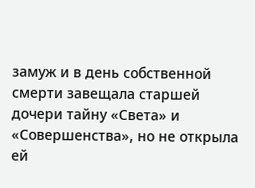замуж и в день собственной смерти завещала старшей дочери тайну «Света» и «Совершенства», но не открыла ей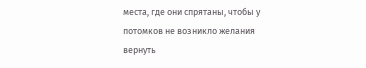места, где они спрятаны, чтобы у потомков не возникло желания вернуть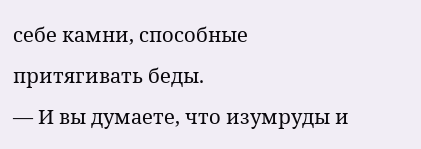себе камни, способные притягивать беды.
— И вы думаете, что изумруды и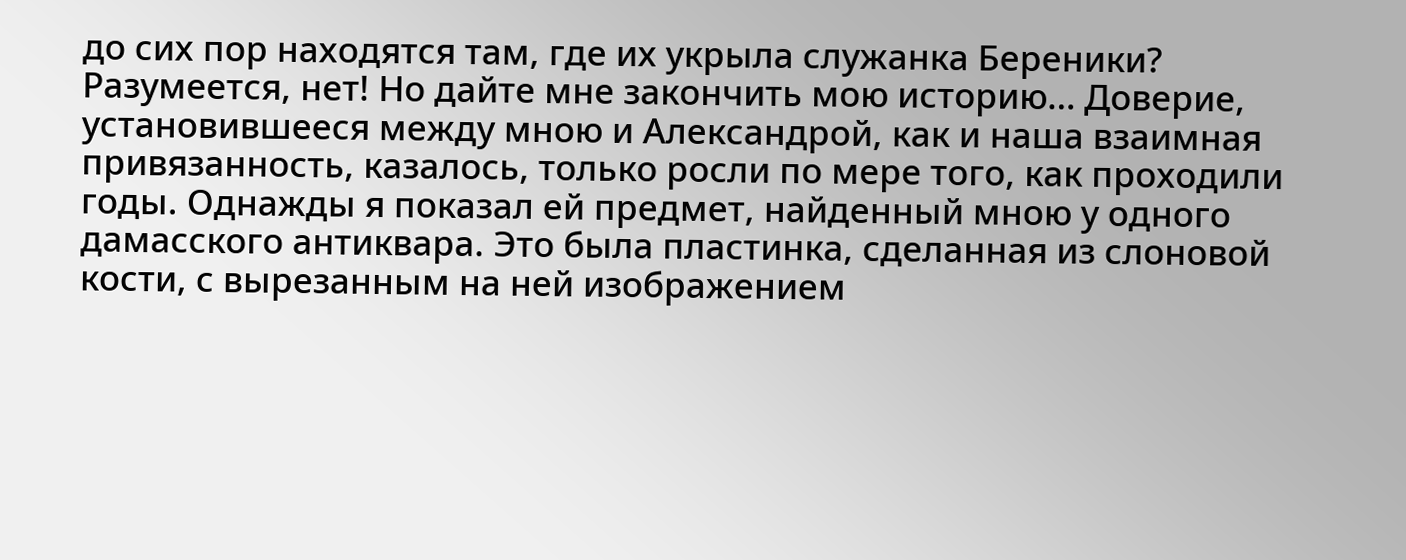до сих пор находятся там, где их укрыла служанка Береники?
Разумеется, нет! Но дайте мне закончить мою историю… Доверие, установившееся между мною и Александрой, как и наша взаимная привязанность, казалось, только росли по мере того, как проходили годы. Однажды я показал ей предмет, найденный мною у одного дамасского антиквара. Это была пластинка, сделанная из слоновой кости, с вырезанным на ней изображением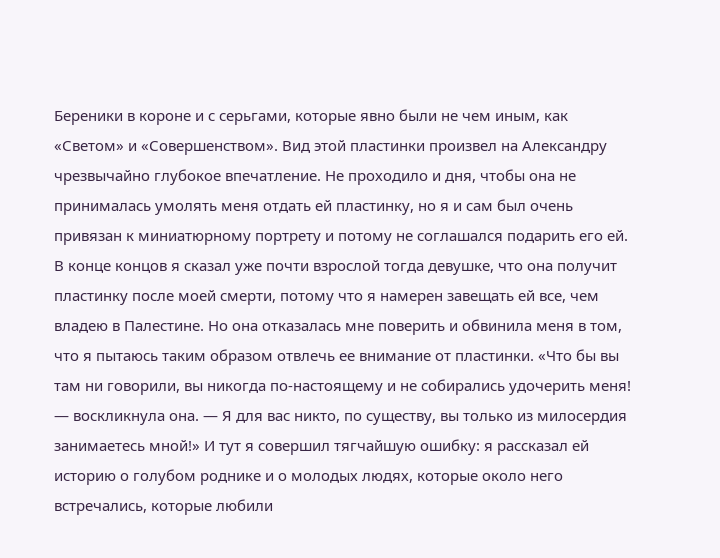Береники в короне и с серьгами, которые явно были не чем иным, как «Светом» и «Совершенством». Вид этой пластинки произвел на Александру чрезвычайно глубокое впечатление. Не проходило и дня, чтобы она не принималась умолять меня отдать ей пластинку, но я и сам был очень привязан к миниатюрному портрету и потому не соглашался подарить его ей. В конце концов я сказал уже почти взрослой тогда девушке, что она получит пластинку после моей смерти, потому что я намерен завещать ей все, чем владею в Палестине. Но она отказалась мне поверить и обвинила меня в том, что я пытаюсь таким образом отвлечь ее внимание от пластинки. «Что бы вы там ни говорили, вы никогда по-настоящему и не собирались удочерить меня! — воскликнула она. — Я для вас никто, по существу, вы только из милосердия занимаетесь мной!» И тут я совершил тягчайшую ошибку: я рассказал ей историю о голубом роднике и о молодых людях, которые около него встречались, которые любили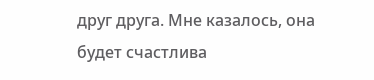друг друга. Мне казалось, она будет счастлива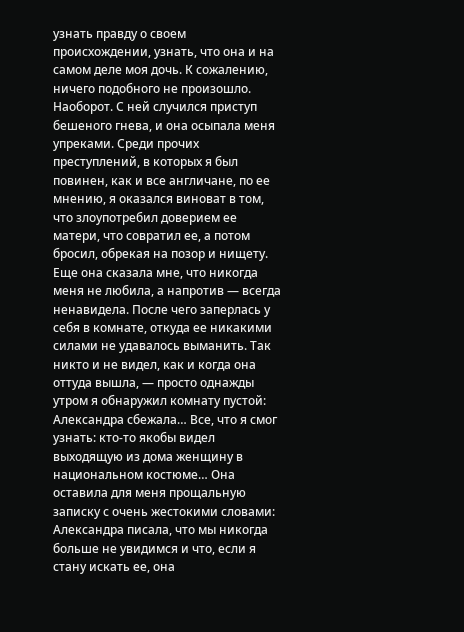узнать правду о своем происхождении, узнать, что она и на самом деле моя дочь. К сожалению, ничего подобного не произошло. Наоборот. С ней случился приступ бешеного гнева, и она осыпала меня упреками. Среди прочих преступлений, в которых я был повинен, как и все англичане, по ее мнению, я оказался виноват в том, что злоупотребил доверием ее матери, что совратил ее, а потом бросил, обрекая на позор и нищету. Еще она сказала мне, что никогда меня не любила, а напротив — всегда ненавидела. После чего заперлась у себя в комнате, откуда ее никакими силами не удавалось выманить. Так никто и не видел, как и когда она оттуда вышла, — просто однажды утром я обнаружил комнату пустой: Александра сбежала… Все, что я смог узнать: кто-то якобы видел выходящую из дома женщину в национальном костюме… Она оставила для меня прощальную записку с очень жестокими словами: Александра писала, что мы никогда больше не увидимся и что, если я стану искать ее, она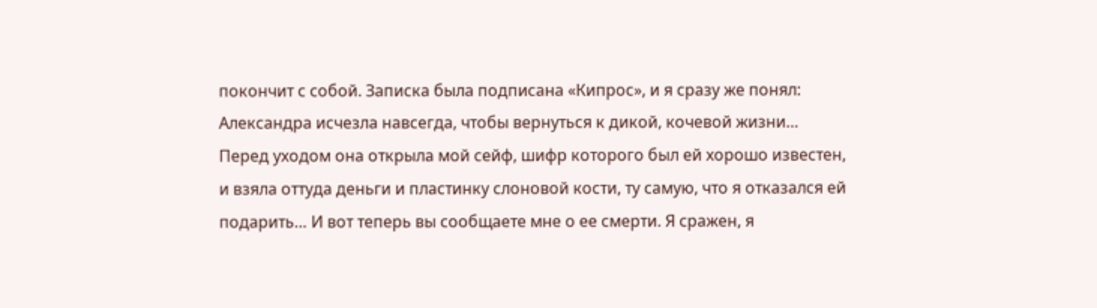покончит с собой. Записка была подписана «Кипрос», и я сразу же понял: Александра исчезла навсегда, чтобы вернуться к дикой, кочевой жизни… Перед уходом она открыла мой сейф, шифр которого был ей хорошо известен, и взяла оттуда деньги и пластинку слоновой кости, ту самую, что я отказался ей подарить… И вот теперь вы сообщаете мне о ее смерти. Я сражен, я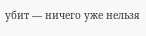убит — ничего уже нельзя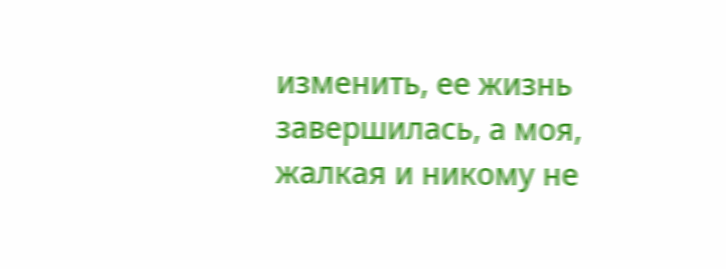изменить, ее жизнь завершилась, а моя, жалкая и никому не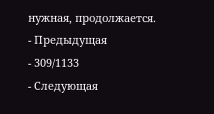нужная, продолжается.
- Предыдущая
- 309/1133
- Следующая